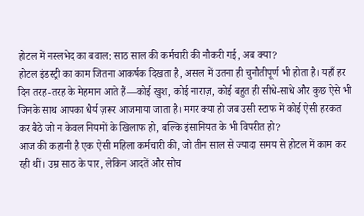होटल में नस्लभेद का बवाल: साठ साल की कर्मचारी की नौकरी गई, अब क्या?
होटल इंडस्ट्री का काम जितना आकर्षक दिखता है, असल में उतना ही चुनौतीपूर्ण भी होता है। यहाँ हर दिन तरह-तरह के मेहमान आते हैं—कोई खुश, कोई नाराज़, कोई बहुत ही सीधे-साधे और कुछ ऐसे भी जिनके साथ आपका धैर्य ज़रूर आजमाया जाता है। मगर क्या हो जब उसी स्टाफ में कोई ऐसी हरकत कर बैठे जो न केवल नियमों के खिलाफ हो, बल्कि इंसानियत के भी विपरीत हो?
आज की कहानी है एक ऐसी महिला कर्मचारी की, जो तीन साल से ज्यादा समय से होटल में काम कर रही थीं। उम्र साठ के पार, लेकिन आदतें और सोच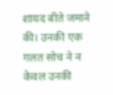शायद बीते जमाने की। उनकी एक गलत सोच ने न केवल उनकी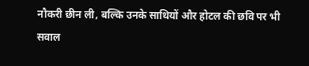नौकरी छीन ली, बल्कि उनके साथियों और होटल की छवि पर भी सवाल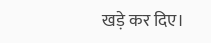खड़े कर दिए।